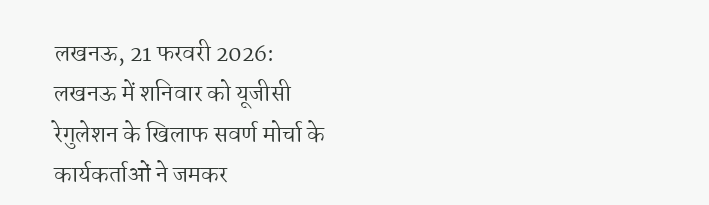लखनऊ, 21 फरवरी 2026:
लखनऊ में शनिवार को यूजीसी रेगुलेशन के खिलाफ सवर्ण मोर्चा के कार्यकर्ताओं ने जमकर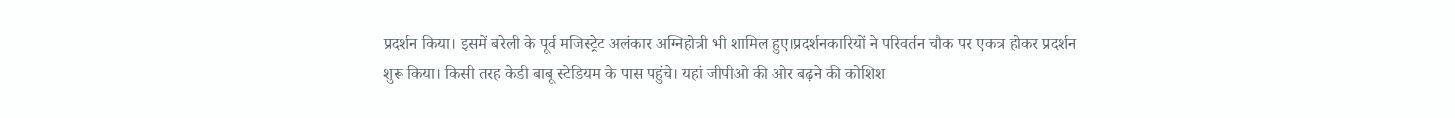प्रदर्शन किया। इसमें बरेली के पूर्व मजिस्ट्रेट अलंकार अग्निहोत्री भी शामिल हुए।प्रदर्शनकारियों ने परिवर्तन चौक पर एकत्र होकर प्रदर्शन शुरू किया। किसी तरह केडी बाबू स्टेडियम के पास पहुंचे। यहां जीपीओ की ओर बढ़ने की कोशिश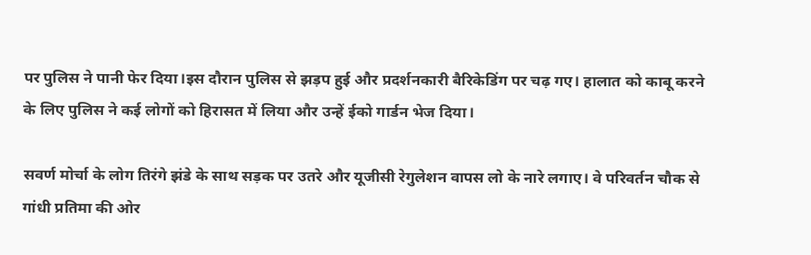पर पुलिस ने पानी फेर दिया।इस दौरान पुलिस से झड़प हुई और प्रदर्शनकारी बैरिकेडिंग पर चढ़ गए। हालात को काबू करने के लिए पुलिस ने कई लोगों को हिरासत में लिया और उन्हें ईको गार्डन भेज दिया।

सवर्ण मोर्चा के लोग तिरंगे झंडे के साथ सड़क पर उतरे और यूजीसी रेगुलेशन वापस लो के नारे लगाए। वे परिवर्तन चौक से गांधी प्रतिमा की ओर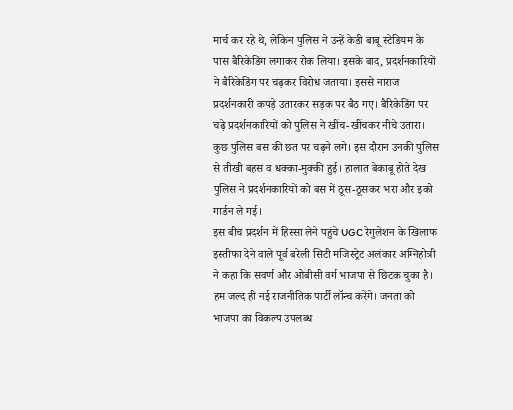मार्च कर रहे थे, लेकिन पुलिस ने उन्हें केडी बाबू स्टेडियम के पास बैरिकेडिंग लगाकर रोक लिया। इसके बाद, प्रदर्शनकारियों ने बैरिकेडिंग पर चढ़कर विरोध जताया। इससे नाराज प्रदर्शनकारी कपड़े उतारकर सड़क पर बैठ गए। बैरिकेडिंग पर चढ़े प्रदर्शनकारियों को पुलिस ने खींच-खींचकर नीचे उतारा। कुछ पुलिस बस की छत पर चढ़ने लगे। इस दौरान उनकी पुलिस से तीखी बहस व धक्का-मुक्की हुई। हालात बेकाबू होते देख पुलिस ने प्रदर्शनकारियों को बस में ठूस-ठूसकर भरा और इको गार्डन ले गई।
इस बीच प्रदर्शन में हिस्सा लेने पहुंचे UGC रेगुलेशन के खिलाफ इस्तीफा देने वाले पूर्व बरेली सिटी मजिस्ट्रेट अलंकार अग्निहोत्री ने कहा कि सवर्ण और ओबीसी वर्ग भाजपा से छिटक चुका है। हम जल्द ही नई राजनीतिक पार्टी लॉन्च करेंगे। जनता को भाजपा का विकल्प उपलब्ध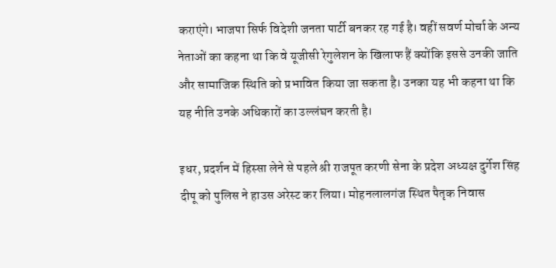कराएंगे। भाजपा सिर्फ विदेशी जनता पार्टी बनकर रह गई है। वहीं सवर्ण मोर्चा के अन्य नेताओं का कहना था कि वे यूजीसी रेगुलेशन के खिलाफ हैं क्योंकि इससे उनकी जाति और सामाजिक स्थिति को प्रभावित किया जा सकता है। उनका यह भी कहना था कि यह नीति उनके अधिकारों का उल्लंघन करती है।

इधर, प्रदर्शन में हिस्सा लेने से पहले श्री राजपूत करणी सेना के प्रदेश अध्यक्ष दुर्गेश सिंह दीपू को पुलिस ने हाउस अरेस्ट कर लिया। मोहनलालगंज स्थित पैतृक निवास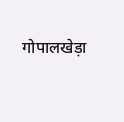गोपालखेड़ा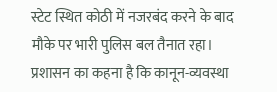स्टेट स्थित कोठी में नजरबंद करने के बाद मौके पर भारी पुलिस बल तैनात रहा। प्रशासन का कहना है कि कानून-व्यवस्था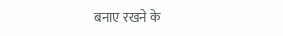बनाए रखने के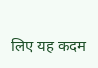लिए यह कदम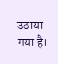उठाया गया है।